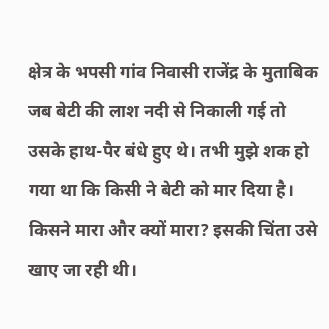क्षेत्र के भपसी गांव निवासी राजेंद्र के मुताबिक जब बेटी की लाश नदी से निकाली गई तो उसके हाथ-पैर बंधे हुए थे। तभी मुझे शक हो गया था कि किसी ने बेटी को मार दिया है। किसने मारा और क्यों मारा? इसकी चिंता उसे खाए जा रही थी।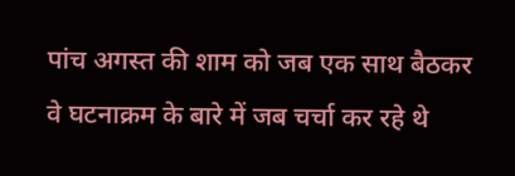पांच अगस्त की शाम को जब एक साथ बैठकर वे घटनाक्रम के बारे में जब चर्चा कर रहे थे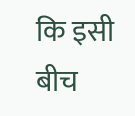कि इसी बीच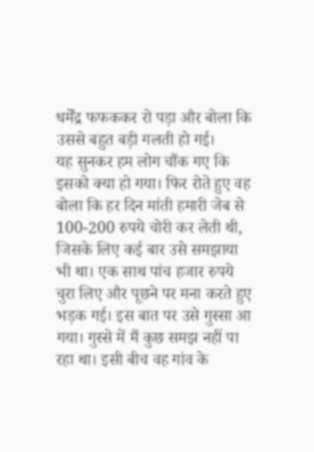धर्मेंद्र फफककर रो पड़ा और बोला कि उससे बहुत बड़ी गलती हो गई।
यह सुनकर हम लोग चौंक गए कि इसको क्या हो गया। फिर रोते हुए वह बोला कि हर दिन मांती हमारी जेब से 100-200 रुपये चोरी कर लेती थी, जिसके लिए कई बार उसे समझाया भी था। एक साथ पांच हजार रुपये चुरा लिए और पूछने पर मना करते हुए भड़क गई। इस बात पर उसे गुस्सा आ गया। गुस्से में मैं कुछ समझ नहीं पा रहा था। इसी बीच वह गांव के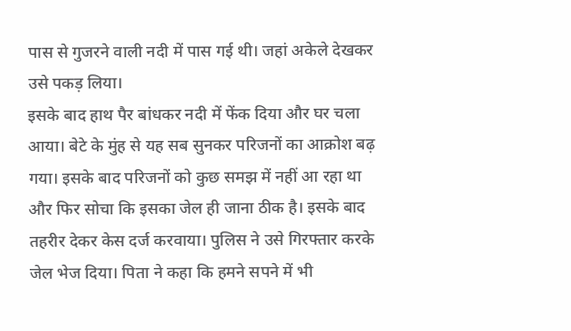पास से गुजरने वाली नदी में पास गई थी। जहां अकेले देखकर उसे पकड़ लिया।
इसके बाद हाथ पैर बांधकर नदी में फेंक दिया और घर चला आया। बेटे के मुंह से यह सब सुनकर परिजनों का आक्रोश बढ़ गया। इसके बाद परिजनों को कुछ समझ में नहीं आ रहा था और फिर सोचा कि इसका जेल ही जाना ठीक है। इसके बाद तहरीर देकर केस दर्ज करवाया। पुलिस ने उसे गिरफ्तार करके जेल भेज दिया। पिता ने कहा कि हमने सपने में भी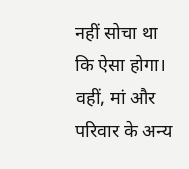नहीं सोचा था कि ऐसा होगा। वहीं, मां और परिवार के अन्य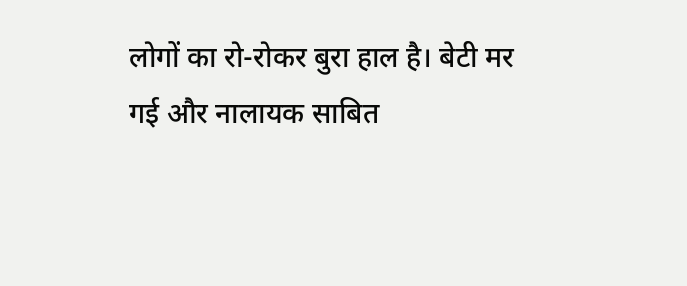लोगों का रो-रोकर बुरा हाल है। बेटी मर गई और नालायक साबित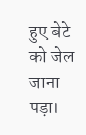हुए बेटे को जेल जाना पड़ा।